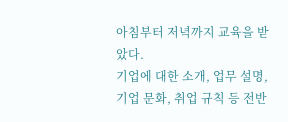아침부터 저녁까지 교육을 받았다.
기업에 대한 소개, 업무 설명, 기업 문화, 취업 규칙 등 전반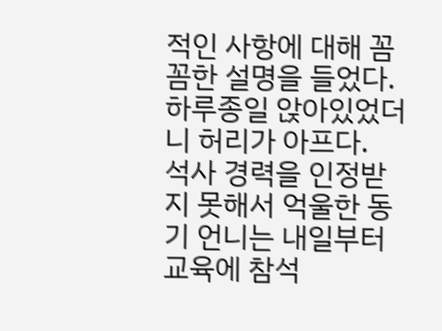적인 사항에 대해 꼼꼼한 설명을 들었다.
하루종일 앉아있었더니 허리가 아프다.
석사 경력을 인정받지 못해서 억울한 동기 언니는 내일부터 교육에 참석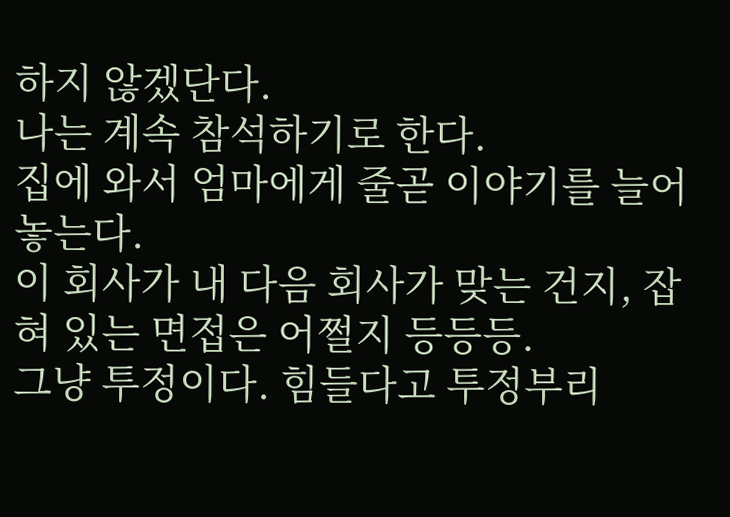하지 않겠단다.
나는 계속 참석하기로 한다.
집에 와서 엄마에게 줄곧 이야기를 늘어 놓는다.
이 회사가 내 다음 회사가 맞는 건지, 잡혀 있는 면접은 어쩔지 등등등.
그냥 투정이다. 힘들다고 투정부리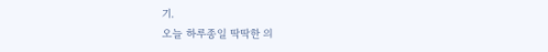기.
오늘 하루종일 딱딱한 의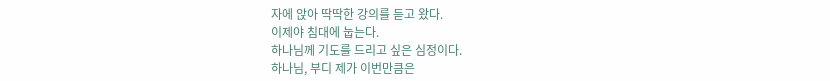자에 앉아 딱딱한 강의를 듣고 왔다.
이제야 침대에 눕는다.
하나님께 기도를 드리고 싶은 심정이다.
하나님, 부디 제가 이번만큼은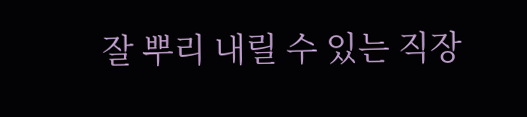잘 뿌리 내릴 수 있는 직장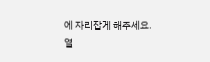에 자리잡게 해주세요.
열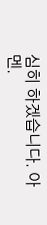심히 하겠습니다. 아멘.